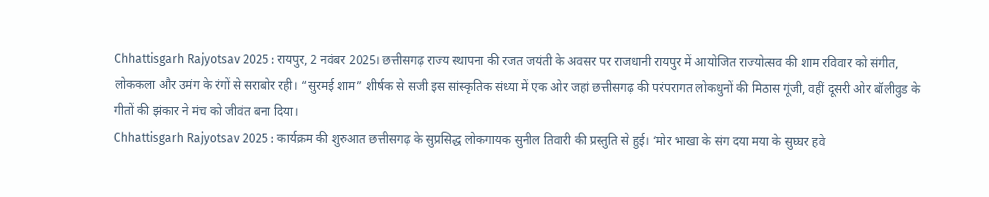Chhattisgarh Rajyotsav 2025 : रायपुर, 2 नवंबर 2025। छत्तीसगढ़ राज्य स्थापना की रजत जयंती के अवसर पर राजधानी रायपुर में आयोजित राज्योत्सव की शाम रविवार को संगीत, लोककला और उमंग के रंगों से सराबोर रही। “सुरमई शाम” शीर्षक से सजी इस सांस्कृतिक संध्या में एक ओर जहां छत्तीसगढ़ की परंपरागत लोकधुनों की मिठास गूंजी, वहीं दूसरी ओर बॉलीवुड के गीतों की झंकार ने मंच को जीवंत बना दिया।
Chhattisgarh Rajyotsav 2025 : कार्यक्रम की शुरुआत छत्तीसगढ़ के सुप्रसिद्ध लोकगायक सुनील तिवारी की प्रस्तुति से हुई। ‘मोर भाखा के संग दया मया के सुघ्घर हवे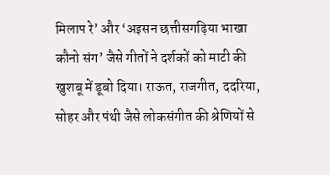मिलाप रे’ और ‘अइसन छत्तीसगढ़िया भाखा कौनो संग’ जैसे गीतों ने दर्शकों को माटी की खुशबू में डूबो दिया। राऊत, राजगीत, ददरिया, सोहर और पंथी जैसे लोकसंगीत की श्रेणियों से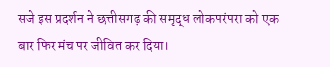सजे इस प्रदर्शन ने छत्तीसगढ़ की समृद्ध लोकपरंपरा को एक बार फिर मंच पर जीवित कर दिया।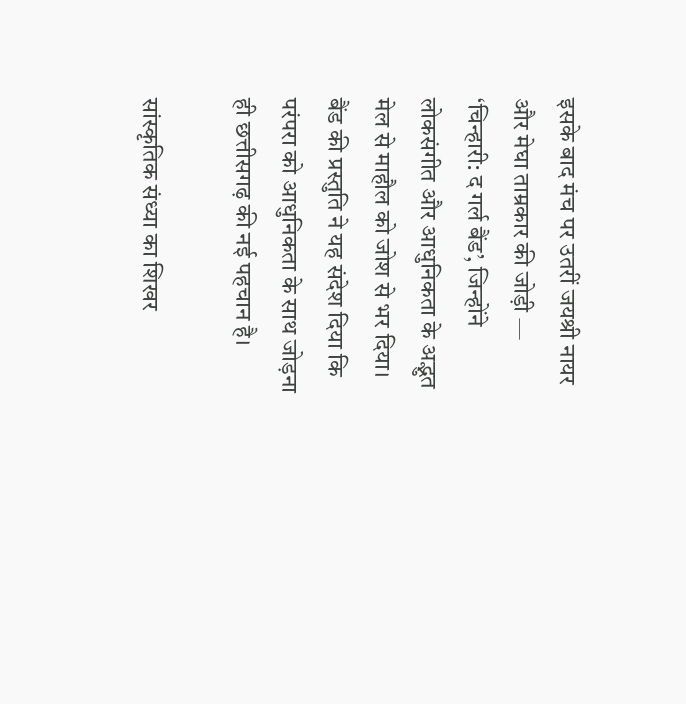इसके बाद मंच पर उतरीं जयश्री नायर और मेघा ताम्रकार की जोड़ी — ‘चिन्हारी: द गर्ल बैंड’, जिन्होंने लोकसंगीत और आधुनिकता के अद्भुत मेल से माहौल को जोश से भर दिया। बैंड की प्रस्तुति ने यह संदेश दिया कि परंपरा को आधुनिकता के साथ जोड़ना ही छत्तीसगढ़ की नई पहचान है।

सांस्कृतिक संध्या का शिखर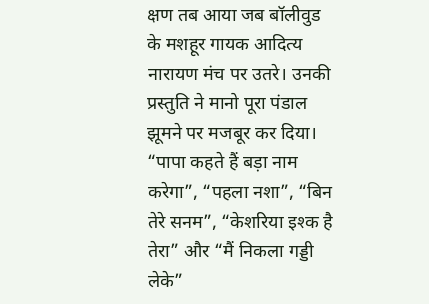क्षण तब आया जब बॉलीवुड के मशहूर गायक आदित्य नारायण मंच पर उतरे। उनकी प्रस्तुति ने मानो पूरा पंडाल झूमने पर मजबूर कर दिया। “पापा कहते हैं बड़ा नाम करेगा”, “पहला नशा”, “बिन तेरे सनम”, “केशरिया इश्क है तेरा” और “मैं निकला गड्डी लेके”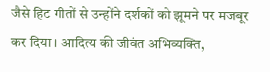जैसे हिट गीतों से उन्होंने दर्शकों को झूमने पर मजबूर कर दिया। आदित्य की जीवंत अभिव्यक्ति,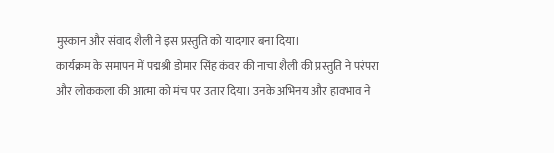मुस्कान और संवाद शैली ने इस प्रस्तुति को यादगार बना दिया।
कार्यक्रम के समापन में पद्मश्री डोमार सिंह कंवर की नाचा शैली की प्रस्तुति ने परंपरा और लोककला की आत्मा को मंच पर उतार दिया। उनके अभिनय और हावभाव ने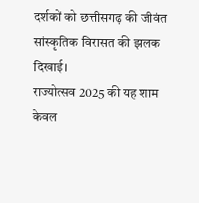दर्शकों को छत्तीसगढ़ की जीवंत सांस्कृतिक विरासत की झलक दिखाई।
राज्योत्सव 2025 की यह शाम केवल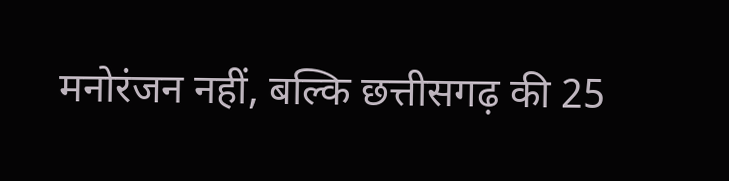मनोरंजन नहीं, बल्कि छत्तीसगढ़ की 25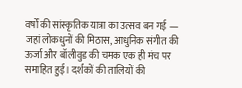वर्षों की सांस्कृतिक यात्रा का उत्सव बन गई — जहां लोकधुनों की मिठास, आधुनिक संगीत की ऊर्जा और बॉलीवुड की चमक एक ही मंच पर समाहित हुई। दर्शकों की तालियों की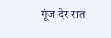गूंज देर रात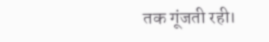तक गूंजती रही।